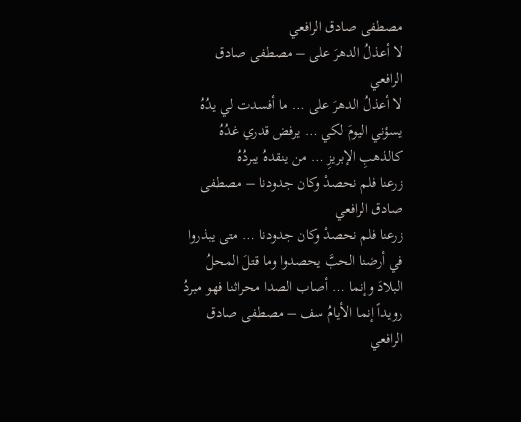مصطفى صادق الرافعي
لا أعذلُ الدهرَ على – مصطفى صادق الرافعي
لا أعذلُ الدهرَ على … ما أفسدت لي يدُهُ يسؤني اليومَ لكي … يرفض قدري غدُهُ كالذهبِ الإبريزِ … من ينقدهُ يبردُهُ
زرعنا فلم نحصدْ وكان جدودنا – مصطفى صادق الرافعي
زرعنا فلم نحصدْ وكان جدودنا … متى يبذروا في أرضنا الحبَّ يحصدوا وما قتلَ المحلُ البلادَ وإنما … أصاب الصدا محراثنا فهو مبردُ
رويداً إنما الأيامُ سف – مصطفى صادق الرافعي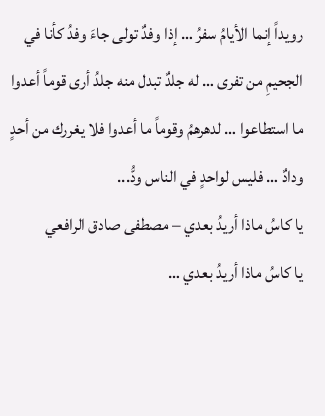رويداً إنما الأيامُ سفرُ … إذا وفدٌ تولى جاءَ وفدُ كأنا في الجحيمِ من تفرى … له جلدٌ تبدل منه جلدُ أرى قوماً أعدوا ما استطاعوا … لدهرهمُ وقوماً ما أعدوا فلا يغررك من أحدٍ ودادٌ … فليس لواحدٍ في الناس ودُّ...
يا كاسُ ماذا أريدُ بعدي – مصطفى صادق الرافعي
يا كاسُ ماذا أريدُ بعدي …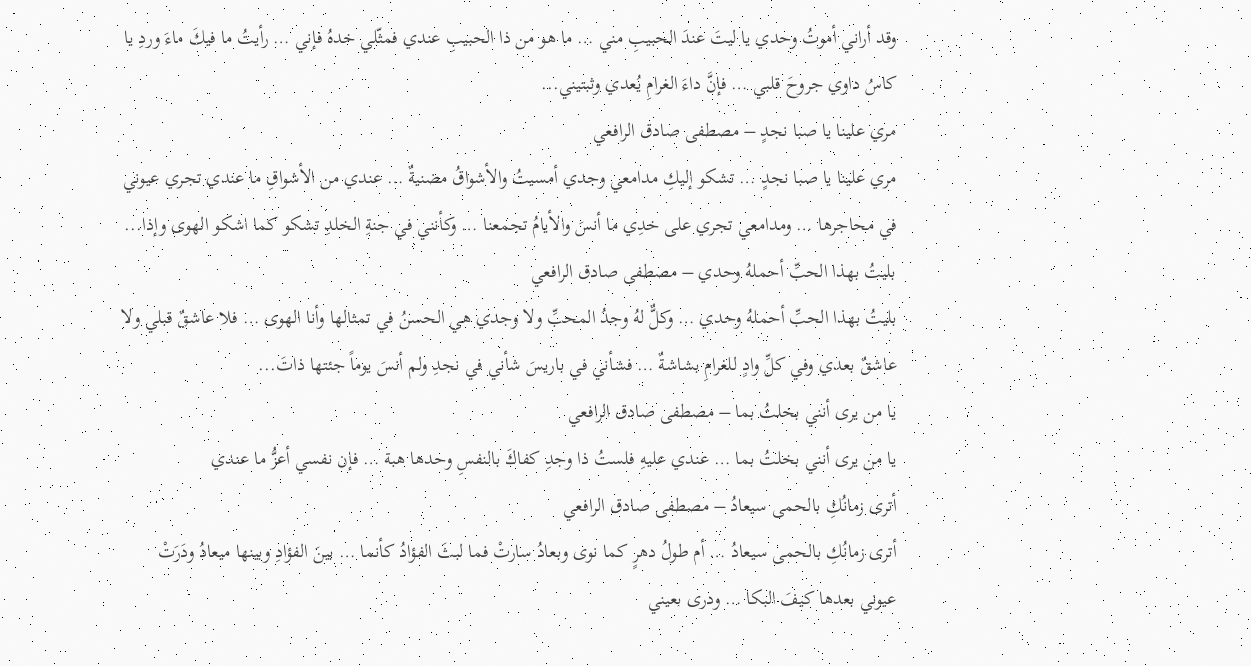وقد أراني أموتُ وحدي يا ليتَ عندَ الحبيبِ مني … ما هو من ذا الحبيبِ عندي فمثّلي خدهُ فإني … رأيتُ ما فيكَ ماءَ وردِ يا كاسُ داوي جروحَ قلبي … فإنَّ داءَ الغرامِ يُعدي وثبتيني...
مري علينا يا صبا نجدٍ – مصطفى صادق الرافعي
مري علينا يا صبا نجدٍ … تشكو إليكِ مدامعي وجدي أمسيتُ والأشواقُ مضنيةٌ … عندي من الأشواقِ ما عندي تجري عيوني في محاجرها … ومدامعي تجري على خدِي ما أنسَ والأيامُ تجمعنا … وكأنني في جنةِ الخلدِ تشكو كما اشكو الهوى وإذا...
بليتُ بهذا الحبِّ أحملهُ وحدي – مصطفى صادق الرافعي
بليتُ بهذا الحبِّ أحملهُ وحدي … وكلٌّ لهُ وجدُ المحبِّ ولا وجدي هي الحسنُ في تمثالها وأنا الهوى … فلا عاشقٌ قبلي ولا عاشقٌ بعدي وفي كلِّ وادٍ للغرامِ بشاشةٌ … فشأني في باريسَ شأني في نجدِ ولم أنسَ يوماً جئتها ذاتَ...
يا من يرى أنني بخلتُ بما – مصطفى صادق الرافعي
يا من يرى أنني بخلتُ بما … عندي عليهِ فلستُ ذا وجدِ كفاكَ بالنفسِ وحدها هبة … فإن نفسي أعزُّ ما عندي
أترى زمانُكِ بالحمى سيعادُ – مصطفى صادق الرافعي
أترى زمانُكِ بالحمى سيعادُ … أم طولُ دهرٍ كما نوى وبعادُ سارتْ فما لبثَ الفؤادُ كأنما … بينَ الفؤادِ وبينها ميعادُ ودَرَتْ عيوني بعدها كيفَ البكا … ودرى بعيني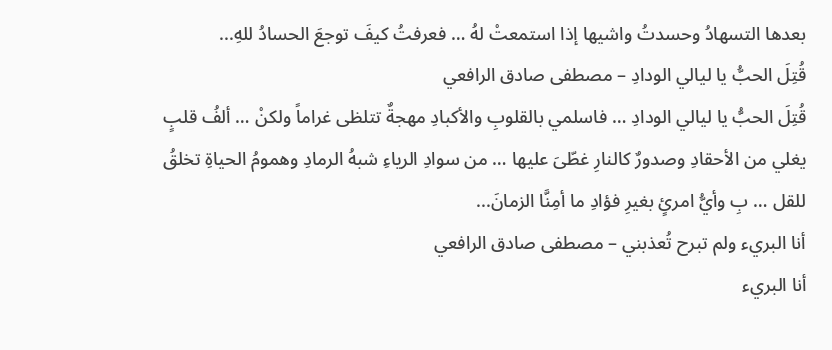بعدها التسهادُ وحسدتُ واشيها إذا استمعتْ لهُ … فعرفتُ كيفَ توجعَ الحسادُ للهِ...
قُتِلَ الحبُّ يا ليالي الودادِ – مصطفى صادق الرافعي
قُتِلَ الحبُّ يا ليالي الودادِ … فاسلمي بالقلوبِ والأكبادِ مهجةٌ تتلظى غراماً ولكنْ … ألفُ قلبٍ يغلي من الأحقادِ وصدورٌ كالنارِ غطّىَ عليها … من سوادِ الرياءِ شبهُ الرمادِ وهمومُ الحياةِ تخلقُ للقل … بِ وأيُّ امرئٍ بغيرِ فؤادِ ما أمِنَّا الزمانَ...
أنا البريء ولم تبرح تُعذبني – مصطفى صادق الرافعي
أنا البريء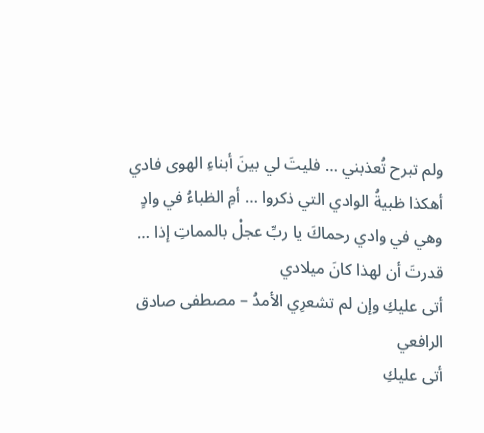ولم تبرح تُعذبني … فليتَ لي بينَ أبناءِ الهوى فادي أهكذا ظبيةُ الوادي التي ذكروا … أمِ الظباءُ في وادٍ وهي في وادي رحماكَ يا ربِّ عجلْ بالمماتِ إذا … قدرتَ أن لهذا كانَ ميلادي
أتى عليكِ وإن لم تشعرِي الأمدُ – مصطفى صادق الرافعي
أتى عليكِ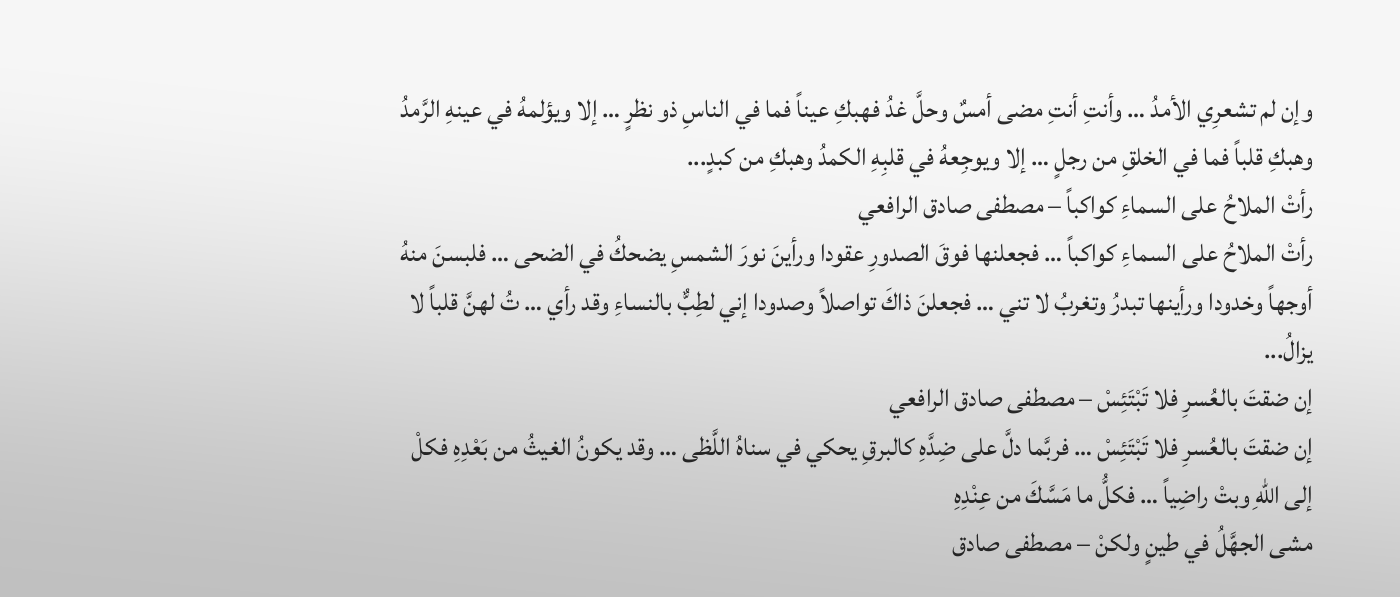وإن لم تشعرِي الأمدُ … وأنتِ أنتِ مضى أمسٌ وحلَّ غدُ فهبكِ عيناً فما في الناسِ ذو نظرٍ … إلا ويؤلمهُ في عينهِ الرَّمدُ وهبكِ قلباً فما في الخلقِ من رجلٍ … إلا ويوجِعهُ في قلبِهِ الكمدُ وهبكِ من كبدٍ...
رأتْ الملاحُ على السماءِ كواكباً – مصطفى صادق الرافعي
رأتْ الملاحُ على السماءِ كواكباً … فجعلنها فوقَ الصدورِ عقودا ورأينَ نورَ الشمسِ يضحكُ في الضحى … فلبسنَ منهُ أوجهاً وخدودا ورأينها تبدرُ وتغربُ لا تني … فجعلنَ ذاكَ تواصلاً وصدودا إني لطِبٌّ بالنساءِ وقد رأي … تُ لهنَّ قلباً لا يزالُ...
إن ضقتَ بالعُسرِ فلا تَبْتَئِسْ – مصطفى صادق الرافعي
إن ضقتَ بالعُسرِ فلا تَبْتَئِسْ … فربَّما دلَّ على ضِدَّهِ كالبرقِ يحكي في سناهُ اللَّظى … وقد يكونُ الغيثُ من بَعْدِهِ فكلْ إلى اللهِ وبتْ راضِياً … فكلُّ ما مَسَّكَ من عِنْدِهِ
مشى الجهَّلُ في طينٍ ولكنْ – مصطفى صادق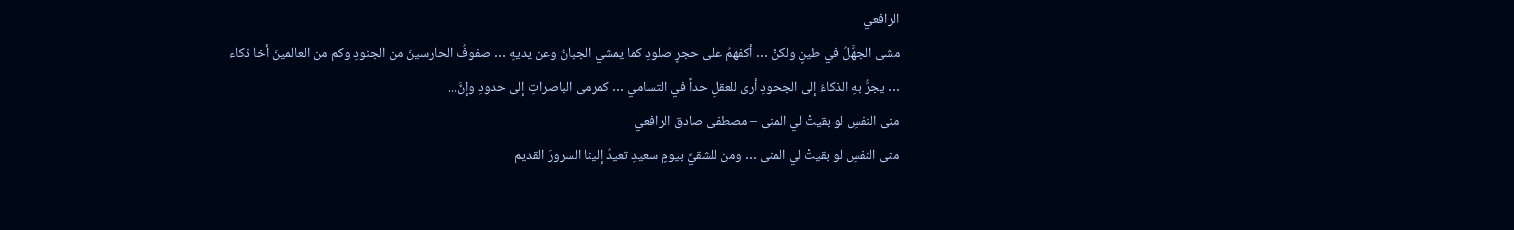الرافعي
مشى الجهَّلُ في طينٍ ولكنْ … أكفهمُ على حجرٍ صلودِ كما يمشي الجبانُ وعن يديهِ … صفوفُ الحارسينَ من الجنودِ وكم من العالمينَ أخا ذكاء … يجرُّ بهِ الذكاءُ إلى الجحودِ أرى للعقلِ حداً في التسامي … كمرمى الباصراتِ إلى حدودِ وإنَّ...
منى النفسِ لو بقيتْ لي المنى – مصطفى صادق الرافعي
منى النفسِ لو بقيتْ لي المنى … ومن للشقيِّ بيومٍ سعيدِ تعيدُ إلينا السرورَ القديم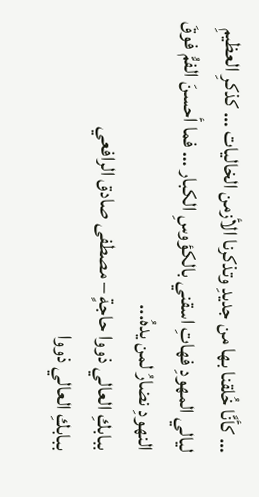… كأنَّا خُلقنا بها من جديدِ وتذكرنا الأزمن الخاليات … كذكرِ العظيمِ ليالي المهودِ فهاتِ اسقني بالكؤوسِ الكبار … فما أحسنَ الفمُّ فوقَ النهودِ نضارُ لمن يدهُ...
ببابكِ العالي ذووا حاجةٍ – مصطفى صادق الرافعي
ببابكِ العالي ذووا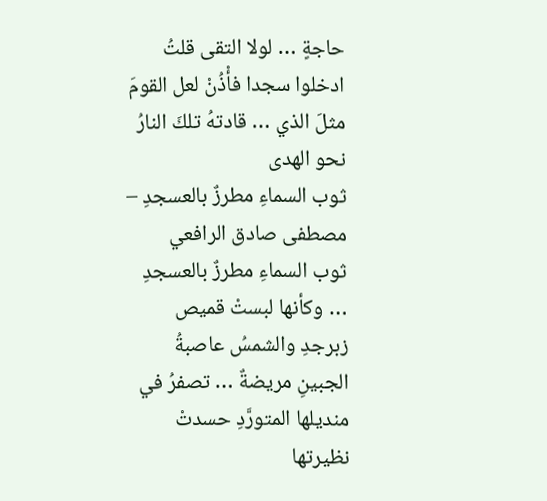حاجةٍ … لولا التقى قلتُ ادخلوا سجدا فأْذُنْ لعل القومَ مثلَ الذي … قادتهُ تلكَ النارُ نحو الهدى
ثوب السماءِ مطرزٌ بالعسجدِ – مصطفى صادق الرافعي
ثوب السماءِ مطرزٌ بالعسجدِ … وكأنها لبستْ قميص زبرجدِ والشمسُ عاصبةُ الجبينِ مريضةٌ … تصفرُ في منديلها المتورَّدِ حسدتْ نظيرتها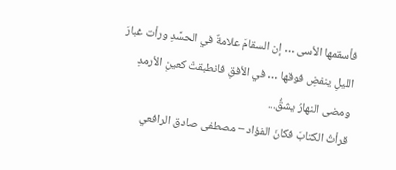فأسقمها الأسى … إن السقامَ علامةٌ في الحسَّدِ ورأت غبارَ الليلِ ينفضِ فوقها … في الأفقِ فانطبقتْ كعينِ الأرمدِ ومضى النهارُ يشقُّ...
قرأتُ الكتابَ فكانَ الفؤاد – مصطفى صادق الرافعي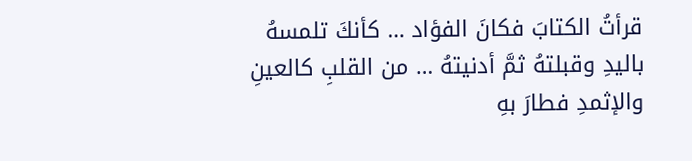قرأتُ الكتابَ فكانَ الفؤاد … كأنكَ تلمسهُ باليدِ وقبلتهُ ثمَّ أدنيتهُ … من القلبِ كالعينِ والإثمدِ فطارَ بهِ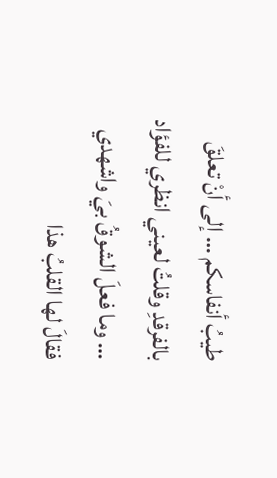طيبُ أنفاسكم … إلى أنْ تعلقَ بالفرقدِ وقلتُ لعيني انظري للفؤاد … وما فعلَ الشوقُ بيَ واشهدي فقالَ لها القلبُ هذا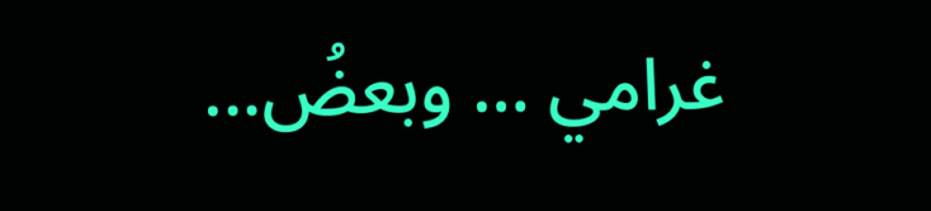غرامي … وبعضُ...